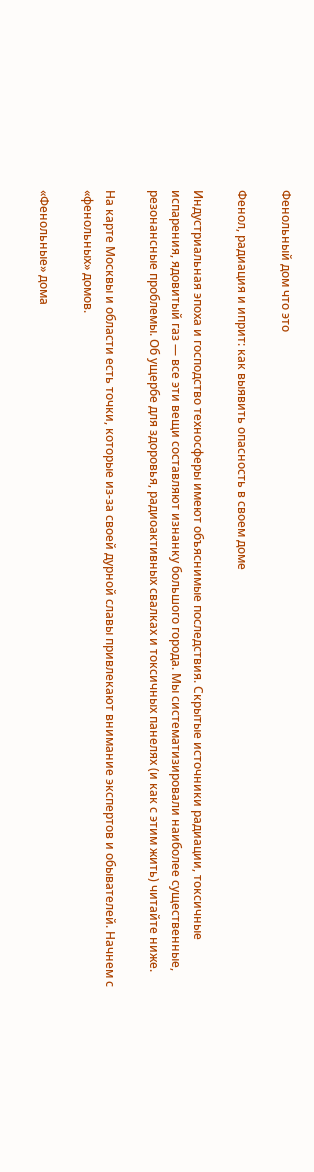Фенольный дом что это

Фенол, радиация и иприт: как выявить опасность в своем доме

Индустриальная эпоха и господство техносферы имеют объяснимые последствия. Скрытые источники радиации, токсичные испарения, ядовитый газ — все эти вещи составляют изнанку большого города. Мы систематизировали наиболее существенные, резонансные проблемы. Об ущербе для здоровья, радиоактивных свалках и токсичных панелях (и как с этим жить) читайте ниже.

На карте Москвы и области есть точки, которые из-за своей дурной славы привлекают внимание экспертов и обывателей. Начнем с «фенольных» домов.

«Фенольные» дома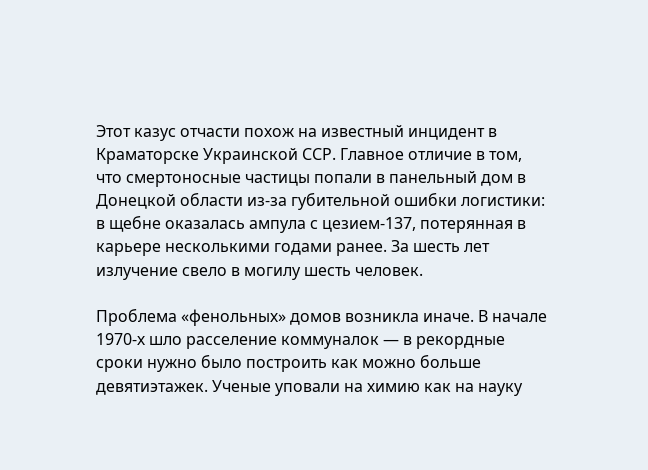Этот казус отчасти похож на известный инцидент в Краматорске Украинской ССР. Главное отличие в том, что смертоносные частицы попали в панельный дом в Донецкой области из-за губительной ошибки логистики: в щебне оказалась ампула с цезием-137, потерянная в карьере несколькими годами ранее. За шесть лет излучение свело в могилу шесть человек.

Проблема «фенольных» домов возникла иначе. В начале 1970-х шло расселение коммуналок — в рекордные сроки нужно было построить как можно больше девятиэтажек. Ученые уповали на химию как на науку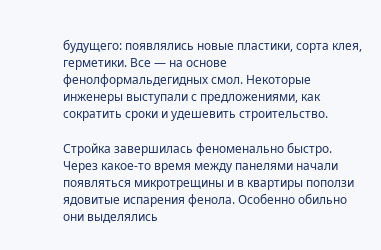будущего: появлялись новые пластики, сорта клея, герметики. Все — на основе фенолформальдегидных смол. Некоторые инженеры выступали с предложениями, как сократить сроки и удешевить строительство.

Стройка завершилась феноменально быстро. Через какое-то время между панелями начали появляться микротрещины и в квартиры поползи ядовитые испарения фенола. Особенно обильно они выделялись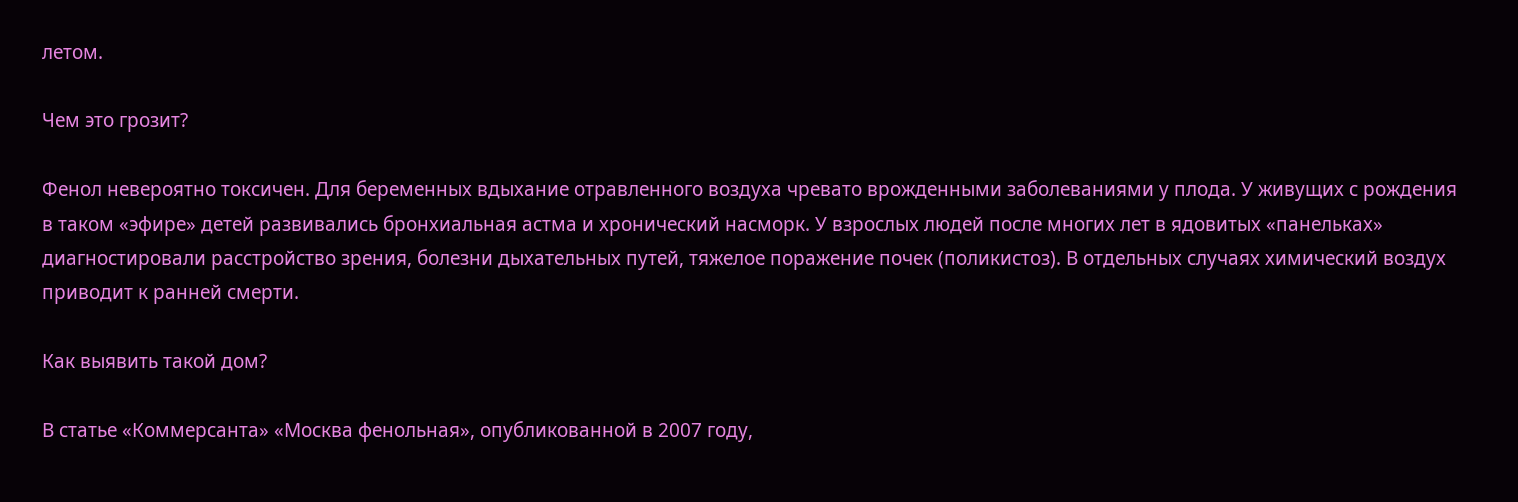летом.

Чем это грозит?

Фенол невероятно токсичен. Для беременных вдыхание отравленного воздуха чревато врожденными заболеваниями у плода. У живущих с рождения в таком «эфире» детей развивались бронхиальная астма и хронический насморк. У взрослых людей после многих лет в ядовитых «панельках» диагностировали расстройство зрения, болезни дыхательных путей, тяжелое поражение почек (поликистоз). В отдельных случаях химический воздух приводит к ранней смерти.

Как выявить такой дом?

В статье «Коммерсанта» «Москва фенольная», опубликованной в 2007 году,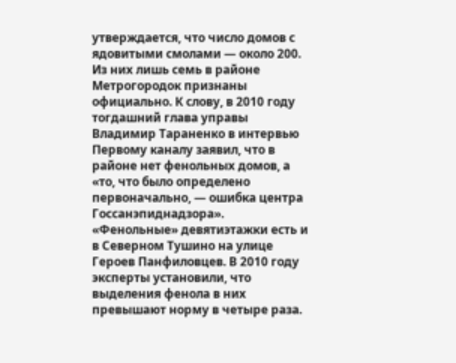утверждается, что число домов с ядовитыми смолами — около 200. Из них лишь семь в районе Метрогородок признаны официально. К слову, в 2010 году тогдашний глава управы Владимир Тараненко в интервью Первому каналу заявил, что в районе нет фенольных домов, а «то, что было определено первоначально, — ошибка центра Госсанэпиднадзора». «Фенольные» девятиэтажки есть и в Северном Тушино на улице Героев Панфиловцев. В 2010 году эксперты установили, что выделения фенола в них превышают норму в четыре раза.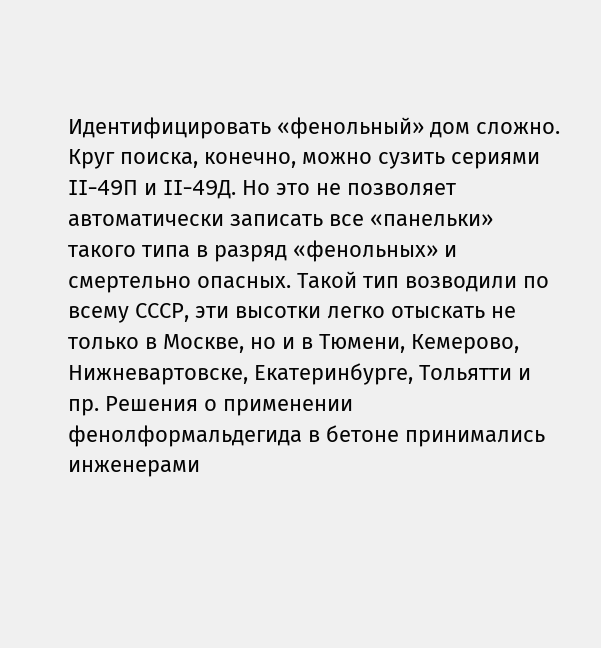Идентифицировать «фенольный» дом сложно. Круг поиска, конечно, можно сузить сериями II-49П и II-49Д. Но это не позволяет автоматически записать все «панельки» такого типа в разряд «фенольных» и смертельно опасных. Такой тип возводили по всему СССР, эти высотки легко отыскать не только в Москве, но и в Тюмени, Кемерово, Нижневартовске, Екатеринбурге, Тольятти и пр. Решения о применении фенолформальдегида в бетоне принимались инженерами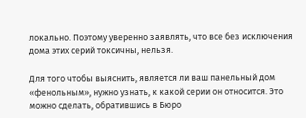локально. Поэтому уверенно заявлять, что все без исключения дома этих серий токсичны, нельзя.

Для того чтобы выяснить, является ли ваш панельный дом «фенольным», нужно узнать, к какой серии он относится. Это можно сделать, обратившись в Бюро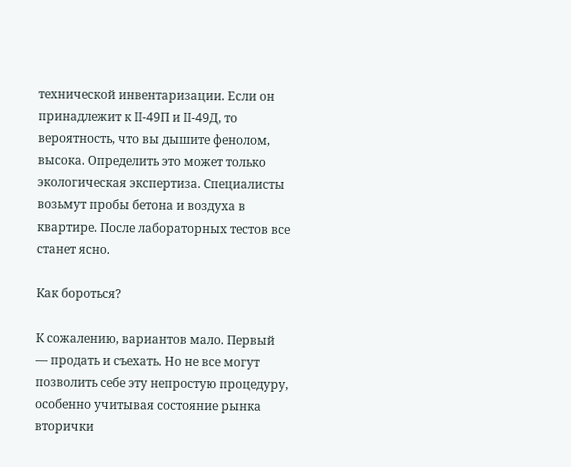технической инвентаризации. Если он принадлежит к II-49П и II-49Д, то вероятность, что вы дышите фенолом, высока. Определить это может только экологическая экспертиза. Специалисты возьмут пробы бетона и воздуха в квартире. После лабораторных тестов все станет ясно.

Как бороться?

К сожалению, вариантов мало. Первый — продать и съехать. Но не все могут позволить себе эту непростую процедуру, особенно учитывая состояние рынка вторички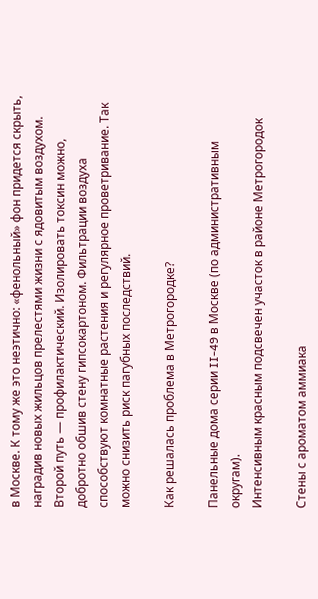в Москве. К тому же это неэтично: «фенольный» фон придется скрыть, наградив новых жильцов прелестями жизни с ядовитым воздухом. Второй путь — профилактический. Изолировать токсин можно, добротно обшив стену гипсокартоном. Фильтрации воздуха способствуют комнатные растения и регулярное проветривание. Так можно снизить риск пагубных последствий.

Как решалась проблема в Метрогородке?

Панельные дома серии II-49 в Москве (по административным округам).
Интенсивным красным подсвечен участок в районе Метрогородок

Стены с ароматом аммиака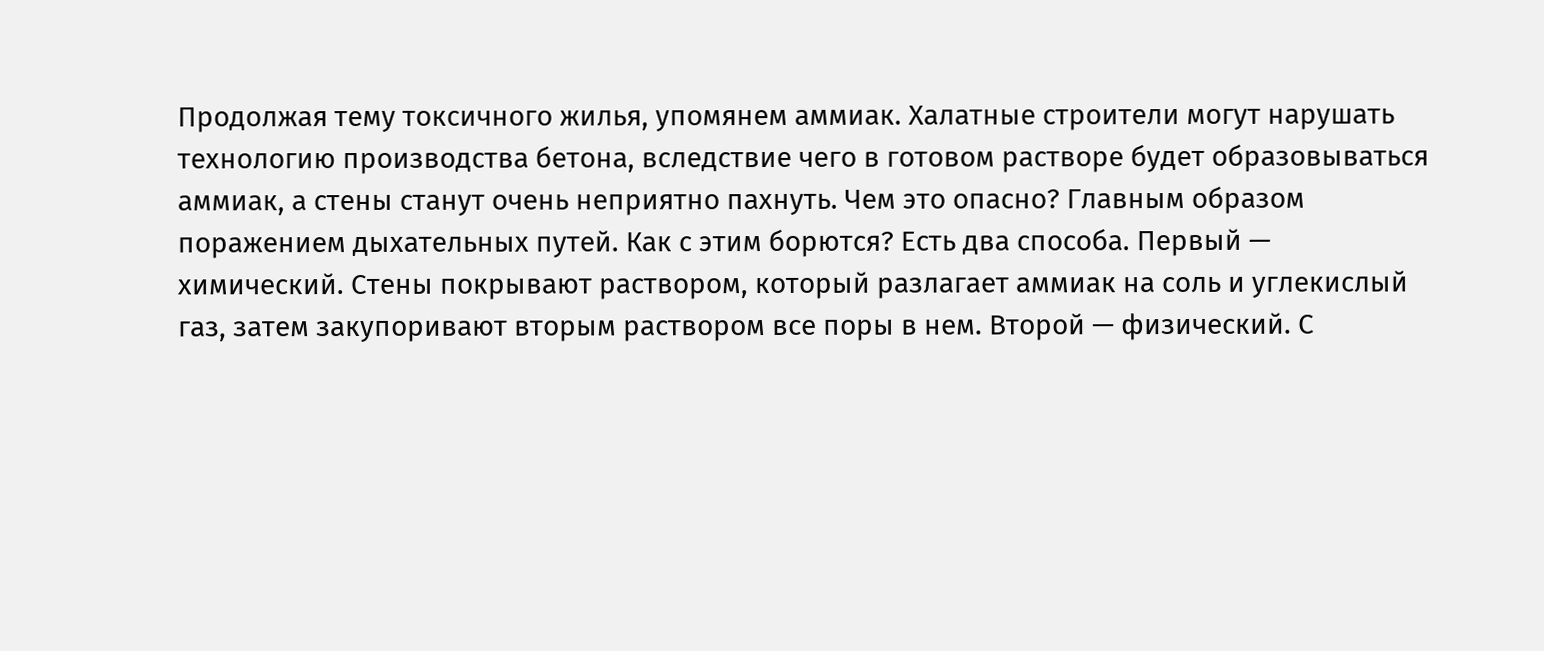Продолжая тему токсичного жилья, упомянем аммиак. Халатные строители могут нарушать технологию производства бетона, вследствие чего в готовом растворе будет образовываться аммиак, а стены станут очень неприятно пахнуть. Чем это опасно? Главным образом поражением дыхательных путей. Как с этим борются? Есть два способа. Первый — химический. Стены покрывают раствором, который разлагает аммиак на соль и углекислый газ, затем закупоривают вторым раствором все поры в нем. Второй — физический. С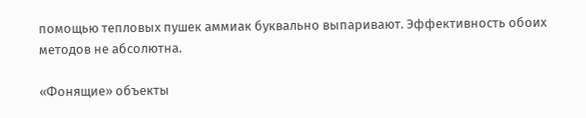помощью тепловых пушек аммиак буквально выпаривают. Эффективность обоих методов не абсолютна.

«Фонящие» объекты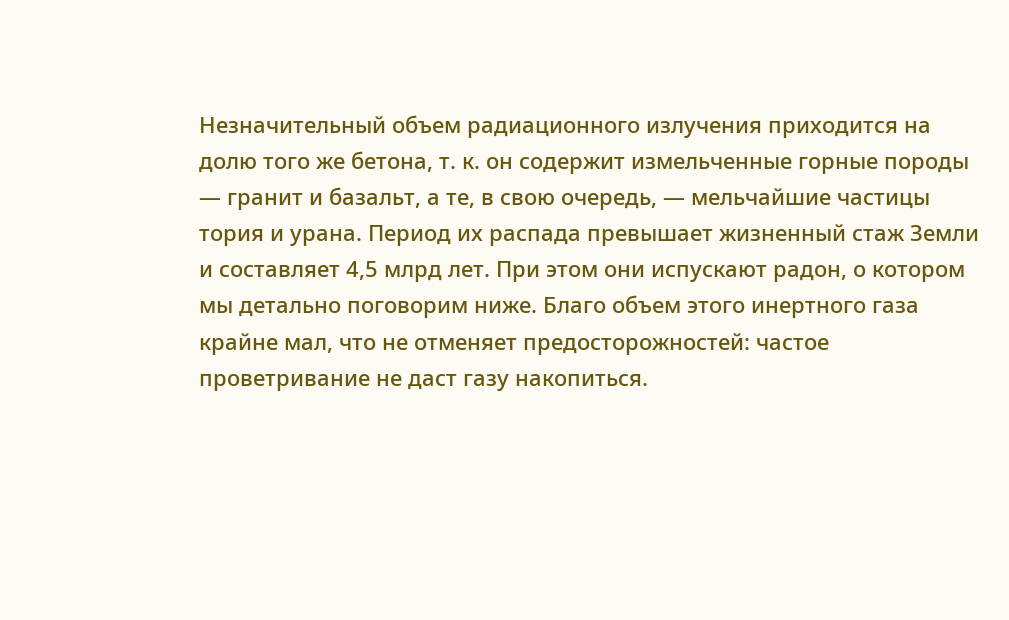Незначительный объем радиационного излучения приходится на долю того же бетона, т. к. он содержит измельченные горные породы — гранит и базальт, а те, в свою очередь, — мельчайшие частицы тория и урана. Период их распада превышает жизненный стаж Земли и составляет 4,5 млрд лет. При этом они испускают радон, о котором мы детально поговорим ниже. Благо объем этого инертного газа крайне мал, что не отменяет предосторожностей: частое проветривание не даст газу накопиться.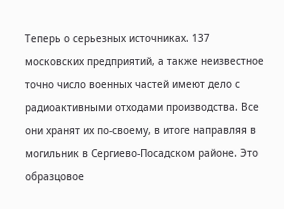Теперь о серьезных источниках. 137 московских предприятий, а также неизвестное точно число военных частей имеют дело с радиоактивными отходами производства. Все они хранят их по-своему, в итоге направляя в могильник в Сергиево-Посадском районе. Это образцовое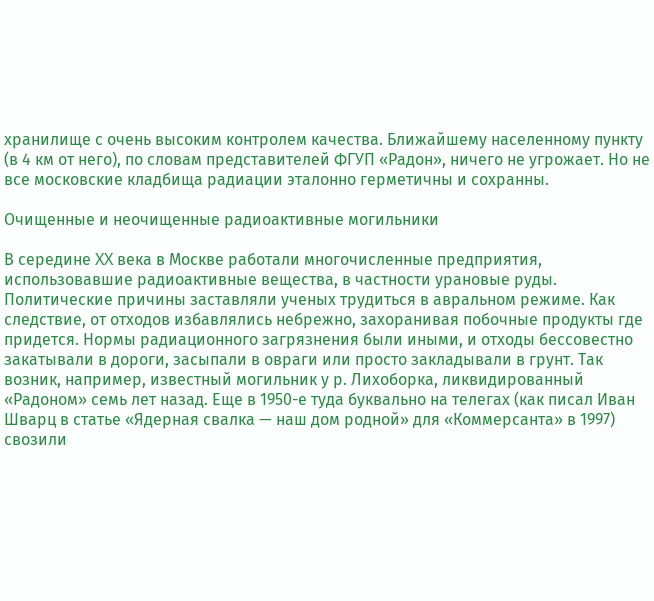хранилище с очень высоким контролем качества. Ближайшему населенному пункту (в 4 км от него), по словам представителей ФГУП «Радон», ничего не угрожает. Но не все московские кладбища радиации эталонно герметичны и сохранны.

Очищенные и неочищенные радиоактивные могильники

В середине XX века в Москве работали многочисленные предприятия, использовавшие радиоактивные вещества, в частности урановые руды. Политические причины заставляли ученых трудиться в авральном режиме. Как следствие, от отходов избавлялись небрежно, захоранивая побочные продукты где придется. Нормы радиационного загрязнения были иными, и отходы бессовестно закатывали в дороги, засыпали в овраги или просто закладывали в грунт. Так возник, например, известный могильник у р. Лихоборка, ликвидированный «Радоном» семь лет назад. Еще в 1950-е туда буквально на телегах (как писал Иван Шварц в статье «Ядерная свалка — наш дом родной» для «Коммерсанта» в 1997) свозили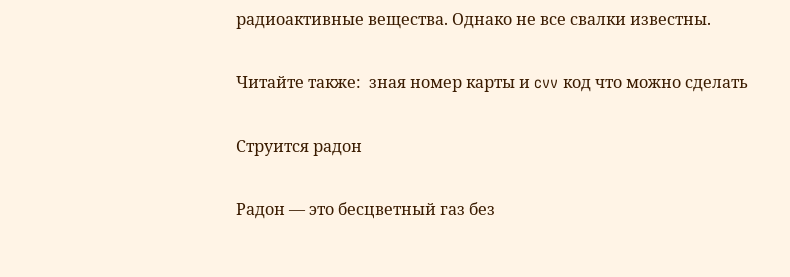радиоактивные вещества. Однако не все свалки известны.

Читайте также:  зная номер карты и cvv код что можно сделать

Струится радон

Радон — это бесцветный газ без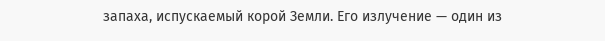запаха, испускаемый корой Земли. Его излучение — один из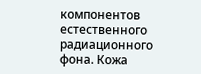компонентов естественного радиационного фона. Кожа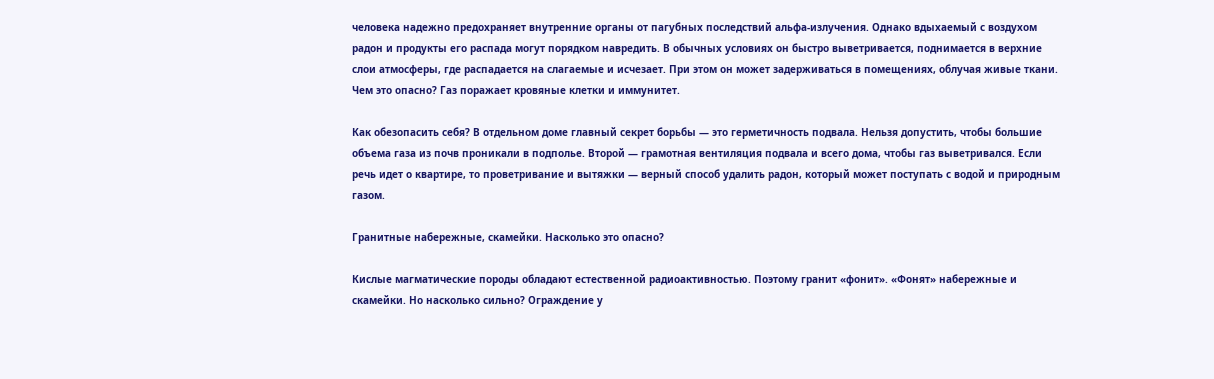человека надежно предохраняет внутренние органы от пагубных последствий альфа-излучения. Однако вдыхаемый с воздухом радон и продукты его распада могут порядком навредить. В обычных условиях он быстро выветривается, поднимается в верхние слои атмосферы, где распадается на слагаемые и исчезает. При этом он может задерживаться в помещениях, облучая живые ткани. Чем это опасно? Газ поражает кровяные клетки и иммунитет.

Как обезопасить себя? В отдельном доме главный секрет борьбы — это герметичность подвала. Нельзя допустить, чтобы большие объема газа из почв проникали в подполье. Второй — грамотная вентиляция подвала и всего дома, чтобы газ выветривался. Если речь идет о квартире, то проветривание и вытяжки — верный способ удалить радон, который может поступать с водой и природным газом.

Гранитные набережные, скамейки. Насколько это опасно?

Кислые магматические породы обладают естественной радиоактивностью. Поэтому гранит «фонит». «Фонят» набережные и скамейки. Но насколько сильно? Ограждение у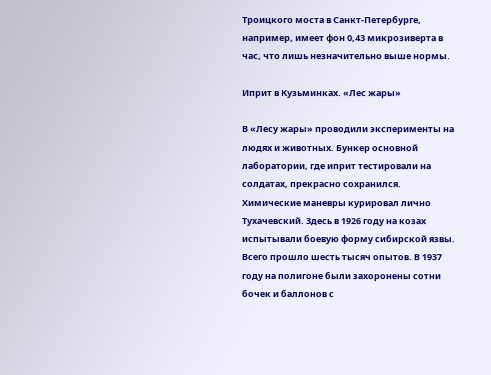Троицкого моста в Санкт-Петербурге, например, имеет фон 0,43 микрозиверта в час, что лишь незначительно выше нормы.

Иприт в Кузьминках. «Лес жары»

В «Лесу жары» проводили эксперименты на людях и животных. Бункер основной лаборатории, где иприт тестировали на солдатах, прекрасно сохранился. Химические маневры курировал лично Тухачевский. Здесь в 1926 году на козах испытывали боевую форму сибирской язвы. Всего прошло шесть тысяч опытов. В 1937 году на полигоне были захоронены сотни бочек и баллонов с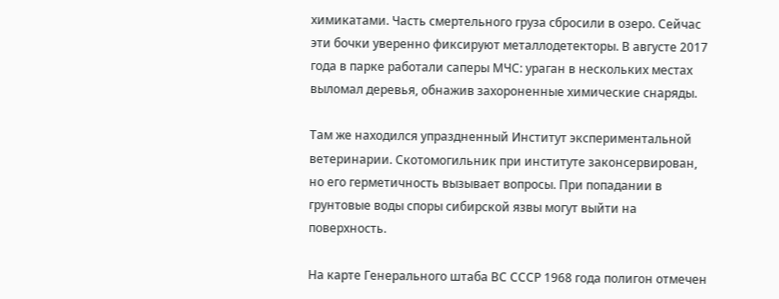химикатами. Часть смертельного груза сбросили в озеро. Сейчас эти бочки уверенно фиксируют металлодетекторы. В августе 2017 года в парке работали саперы МЧС: ураган в нескольких местах выломал деревья, обнажив захороненные химические снаряды.

Там же находился упраздненный Институт экспериментальной ветеринарии. Скотомогильник при институте законсервирован, но его герметичность вызывает вопросы. При попадании в грунтовые воды споры сибирской язвы могут выйти на поверхность.

На карте Генерального штаба ВС СССР 1968 года полигон отмечен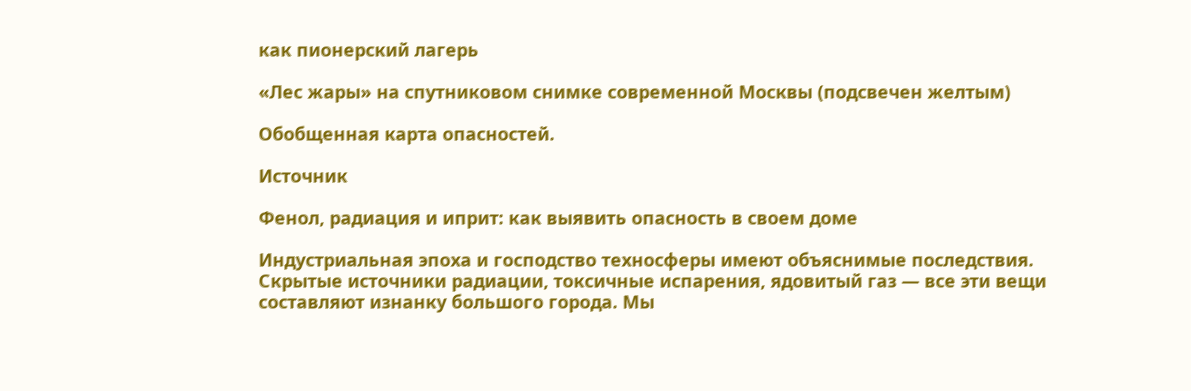как пионерский лагерь

«Лес жары» на спутниковом снимке современной Москвы (подсвечен желтым)

Обобщенная карта опасностей.

Источник

Фенол, радиация и иприт: как выявить опасность в своем доме

Индустриальная эпоха и господство техносферы имеют объяснимые последствия. Скрытые источники радиации, токсичные испарения, ядовитый газ — все эти вещи составляют изнанку большого города. Мы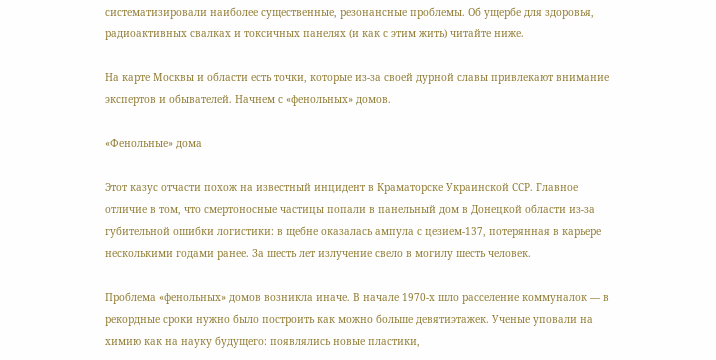систематизировали наиболее существенные, резонансные проблемы. Об ущербе для здоровья, радиоактивных свалках и токсичных панелях (и как с этим жить) читайте ниже.

На карте Москвы и области есть точки, которые из-за своей дурной славы привлекают внимание экспертов и обывателей. Начнем с «фенольных» домов.

«Фенольные» дома

Этот казус отчасти похож на известный инцидент в Краматорске Украинской ССР. Главное отличие в том, что смертоносные частицы попали в панельный дом в Донецкой области из-за губительной ошибки логистики: в щебне оказалась ампула с цезием-137, потерянная в карьере несколькими годами ранее. За шесть лет излучение свело в могилу шесть человек.

Проблема «фенольных» домов возникла иначе. В начале 1970-х шло расселение коммуналок — в рекордные сроки нужно было построить как можно больше девятиэтажек. Ученые уповали на химию как на науку будущего: появлялись новые пластики,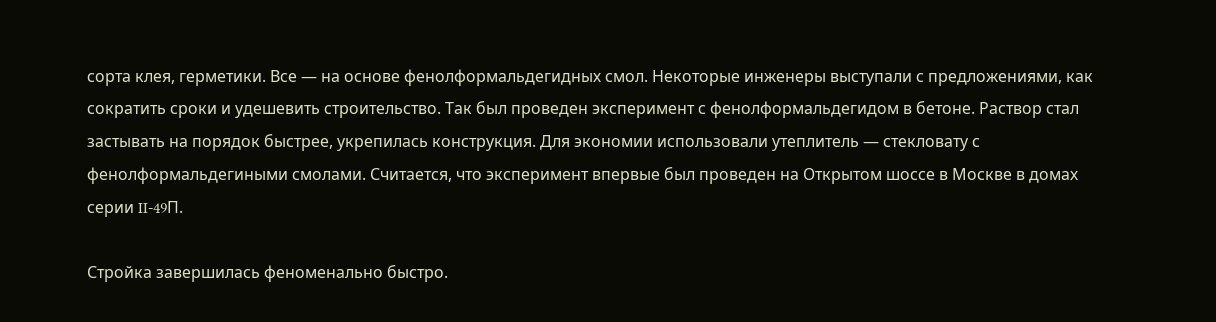сорта клея, герметики. Все — на основе фенолформальдегидных смол. Некоторые инженеры выступали с предложениями, как сократить сроки и удешевить строительство. Так был проведен эксперимент с фенолформальдегидом в бетоне. Раствор стал застывать на порядок быстрее, укрепилась конструкция. Для экономии использовали утеплитель — стекловату с фенолформальдегиными смолами. Считается, что эксперимент впервые был проведен на Открытом шоссе в Москве в домах серии II-49П.

Стройка завершилась феноменально быстро.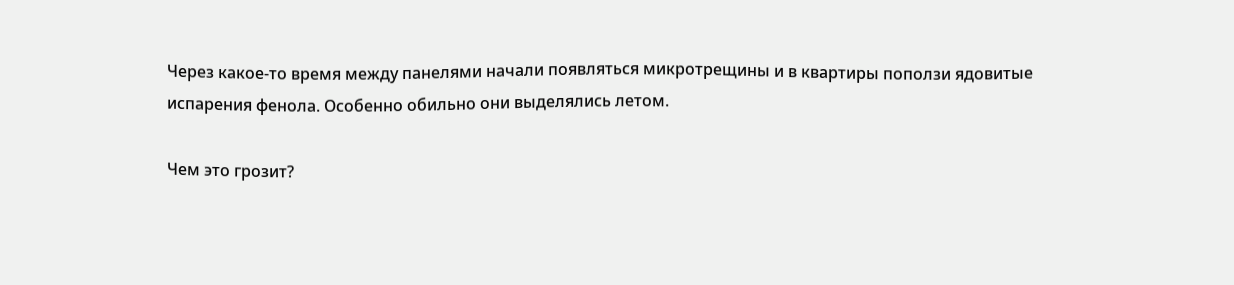Через какое-то время между панелями начали появляться микротрещины и в квартиры поползи ядовитые испарения фенола. Особенно обильно они выделялись летом.

Чем это грозит?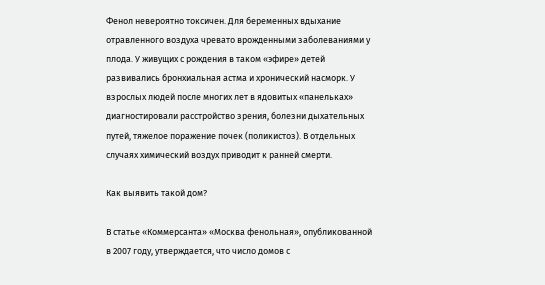Фенол невероятно токсичен. Для беременных вдыхание отравленного воздуха чревато врожденными заболеваниями у плода. У живущих с рождения в таком «эфире» детей развивались бронхиальная астма и хронический насморк. У взрослых людей после многих лет в ядовитых «панельках» диагностировали расстройство зрения, болезни дыхательных путей, тяжелое поражение почек (поликистоз). В отдельных случаях химический воздух приводит к ранней смерти.

Как выявить такой дом?

В статье «Коммерсанта» «Москва фенольная», опубликованной в 2007 году, утверждается, что число домов с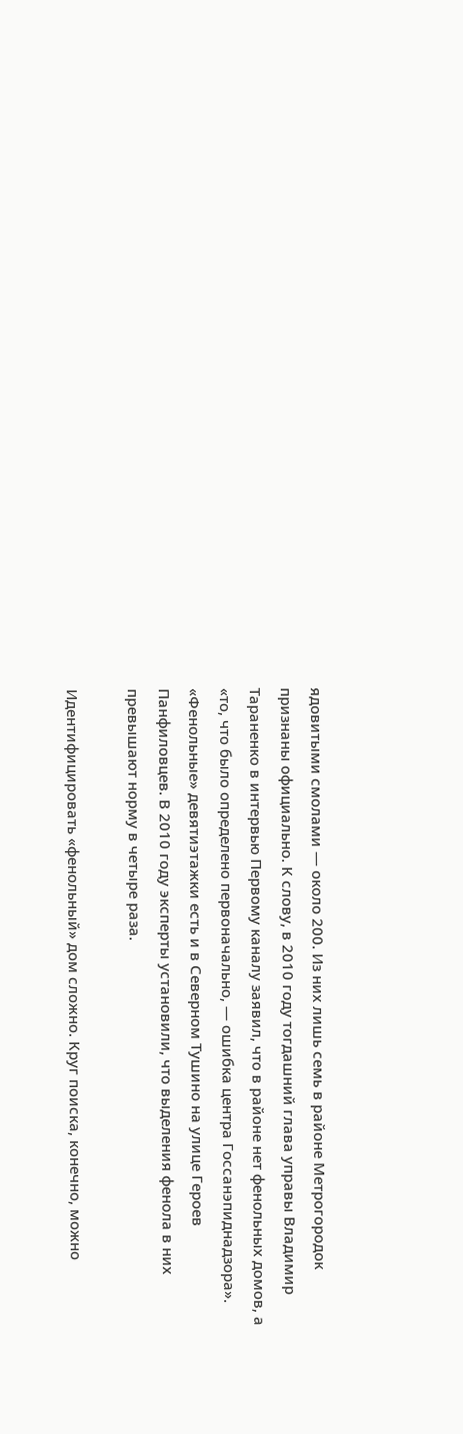ядовитыми смолами — около 200. Из них лишь семь в районе Метрогородок признаны официально. К слову, в 2010 году тогдашний глава управы Владимир Тараненко в интервью Первому каналу заявил, что в районе нет фенольных домов, а «то, что было определено первоначально, — ошибка центра Госсанэпиднадзора». «Фенольные» девятиэтажки есть и в Северном Тушино на улице Героев Панфиловцев. В 2010 году эксперты установили, что выделения фенола в них превышают норму в четыре раза.

Идентифицировать «фенольный» дом сложно. Круг поиска, конечно, можно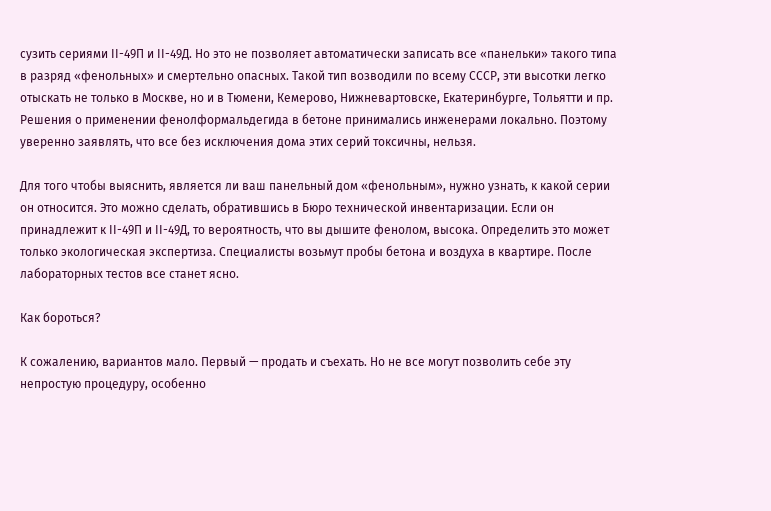сузить сериями II-49П и II-49Д. Но это не позволяет автоматически записать все «панельки» такого типа в разряд «фенольных» и смертельно опасных. Такой тип возводили по всему СССР, эти высотки легко отыскать не только в Москве, но и в Тюмени, Кемерово, Нижневартовске, Екатеринбурге, Тольятти и пр. Решения о применении фенолформальдегида в бетоне принимались инженерами локально. Поэтому уверенно заявлять, что все без исключения дома этих серий токсичны, нельзя.

Для того чтобы выяснить, является ли ваш панельный дом «фенольным», нужно узнать, к какой серии он относится. Это можно сделать, обратившись в Бюро технической инвентаризации. Если он принадлежит к II-49П и II-49Д, то вероятность, что вы дышите фенолом, высока. Определить это может только экологическая экспертиза. Специалисты возьмут пробы бетона и воздуха в квартире. После лабораторных тестов все станет ясно.

Как бороться?

К сожалению, вариантов мало. Первый — продать и съехать. Но не все могут позволить себе эту непростую процедуру, особенно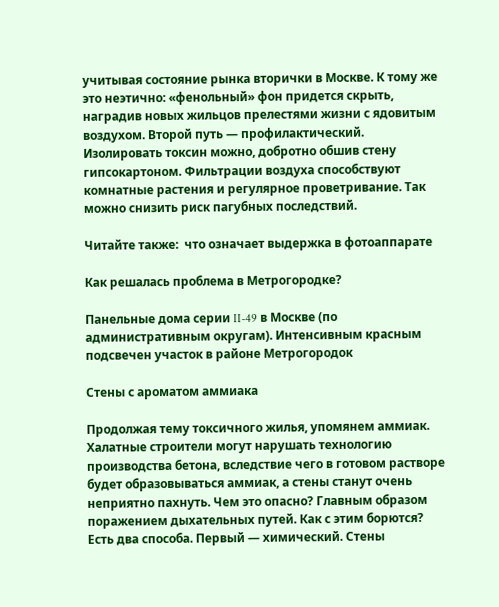учитывая состояние рынка вторички в Москве. К тому же это неэтично: «фенольный» фон придется скрыть, наградив новых жильцов прелестями жизни с ядовитым воздухом. Второй путь — профилактический. Изолировать токсин можно, добротно обшив стену гипсокартоном. Фильтрации воздуха способствуют комнатные растения и регулярное проветривание. Так можно снизить риск пагубных последствий.

Читайте также:  что означает выдержка в фотоаппарате

Как решалась проблема в Метрогородке?

Панельные дома серии II-49 в Москве (по административным округам). Интенсивным красным подсвечен участок в районе Метрогородок

Стены с ароматом аммиака

Продолжая тему токсичного жилья, упомянем аммиак. Халатные строители могут нарушать технологию производства бетона, вследствие чего в готовом растворе будет образовываться аммиак, а стены станут очень неприятно пахнуть. Чем это опасно? Главным образом поражением дыхательных путей. Как с этим борются? Есть два способа. Первый — химический. Стены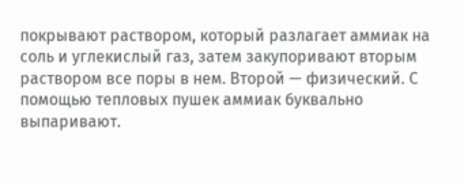покрывают раствором, который разлагает аммиак на соль и углекислый газ, затем закупоривают вторым раствором все поры в нем. Второй — физический. С помощью тепловых пушек аммиак буквально выпаривают.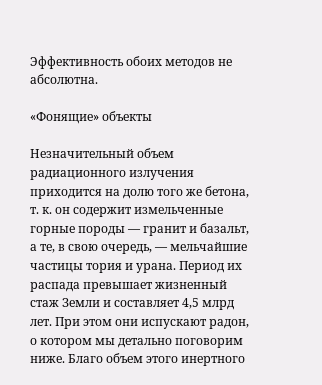Эффективность обоих методов не абсолютна.

«Фонящие» объекты

Незначительный объем радиационного излучения приходится на долю того же бетона, т. к. он содержит измельченные горные породы — гранит и базальт, а те, в свою очередь, — мельчайшие частицы тория и урана. Период их распада превышает жизненный стаж Земли и составляет 4,5 млрд лет. При этом они испускают радон, о котором мы детально поговорим ниже. Благо объем этого инертного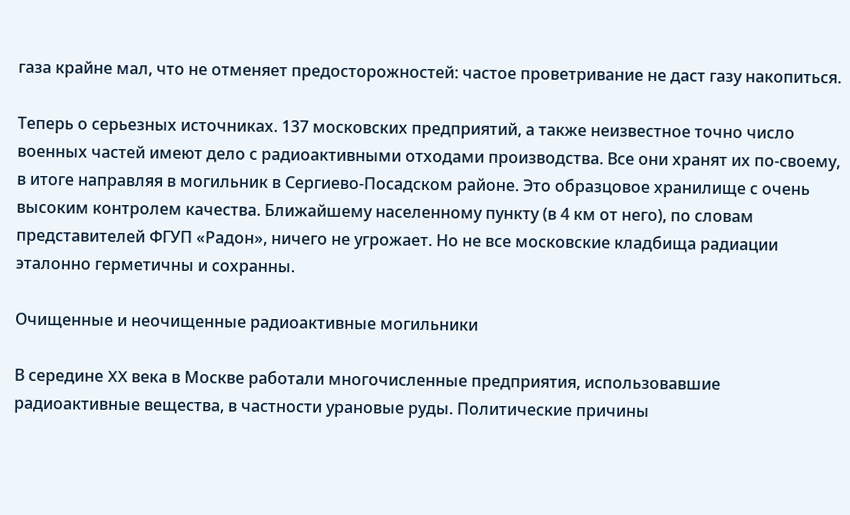газа крайне мал, что не отменяет предосторожностей: частое проветривание не даст газу накопиться.

Теперь о серьезных источниках. 137 московских предприятий, а также неизвестное точно число военных частей имеют дело с радиоактивными отходами производства. Все они хранят их по-своему, в итоге направляя в могильник в Сергиево-Посадском районе. Это образцовое хранилище с очень высоким контролем качества. Ближайшему населенному пункту (в 4 км от него), по словам представителей ФГУП «Радон», ничего не угрожает. Но не все московские кладбища радиации эталонно герметичны и сохранны.

Очищенные и неочищенные радиоактивные могильники

В середине XX века в Москве работали многочисленные предприятия, использовавшие радиоактивные вещества, в частности урановые руды. Политические причины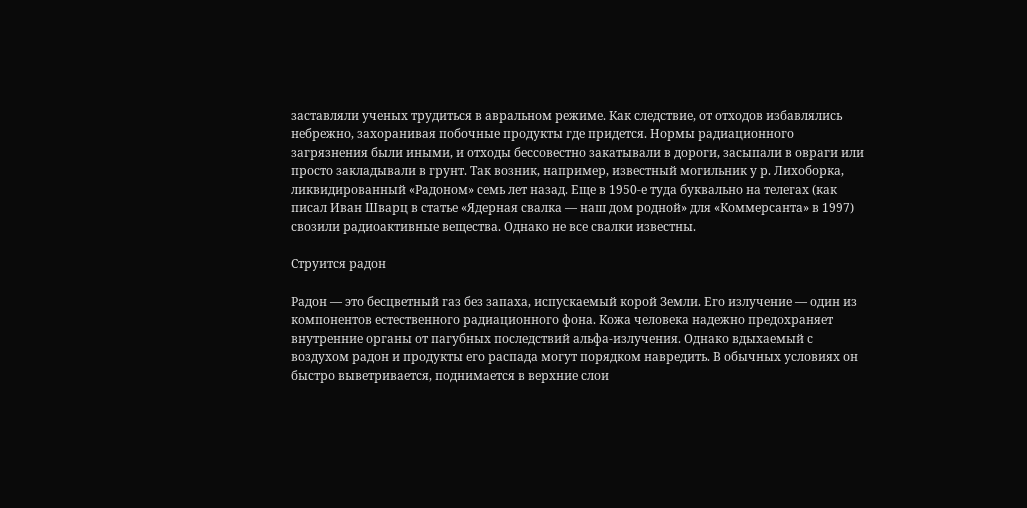заставляли ученых трудиться в авральном режиме. Как следствие, от отходов избавлялись небрежно, захоранивая побочные продукты где придется. Нормы радиационного загрязнения были иными, и отходы бессовестно закатывали в дороги, засыпали в овраги или просто закладывали в грунт. Так возник, например, известный могильник у р. Лихоборка, ликвидированный «Радоном» семь лет назад. Еще в 1950-е туда буквально на телегах (как писал Иван Шварц в статье «Ядерная свалка — наш дом родной» для «Коммерсанта» в 1997) свозили радиоактивные вещества. Однако не все свалки известны.

Струится радон

Радон — это бесцветный газ без запаха, испускаемый корой Земли. Его излучение — один из компонентов естественного радиационного фона. Кожа человека надежно предохраняет внутренние органы от пагубных последствий альфа-излучения. Однако вдыхаемый с воздухом радон и продукты его распада могут порядком навредить. В обычных условиях он быстро выветривается, поднимается в верхние слои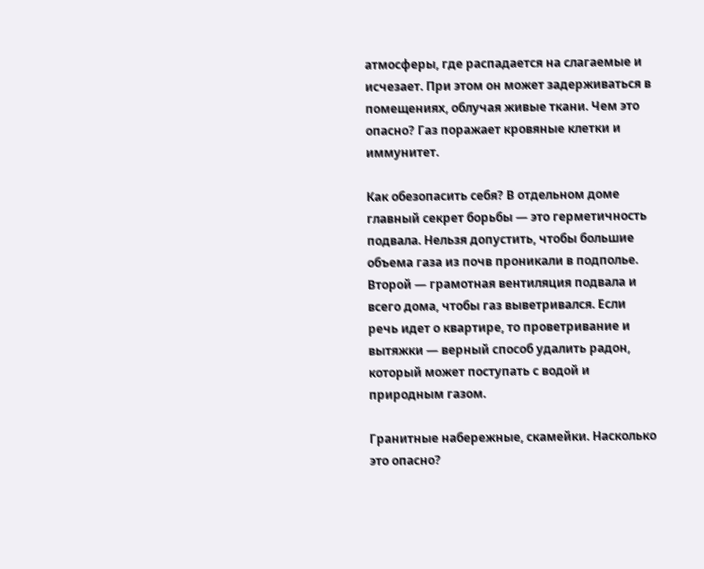атмосферы, где распадается на слагаемые и исчезает. При этом он может задерживаться в помещениях, облучая живые ткани. Чем это опасно? Газ поражает кровяные клетки и иммунитет.

Как обезопасить себя? В отдельном доме главный секрет борьбы — это герметичность подвала. Нельзя допустить, чтобы большие объема газа из почв проникали в подполье. Второй — грамотная вентиляция подвала и всего дома, чтобы газ выветривался. Если речь идет о квартире, то проветривание и вытяжки — верный способ удалить радон, который может поступать с водой и природным газом.

Гранитные набережные, скамейки. Насколько это опасно?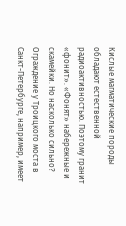Кислые магматические породы обладают естественной радиоактивностью. Поэтому гранит «фонит». «Фонят» набережные и скамейки. Но насколько сильно? Ограждение у Троицкого моста в Санкт-Петербурге, например, имеет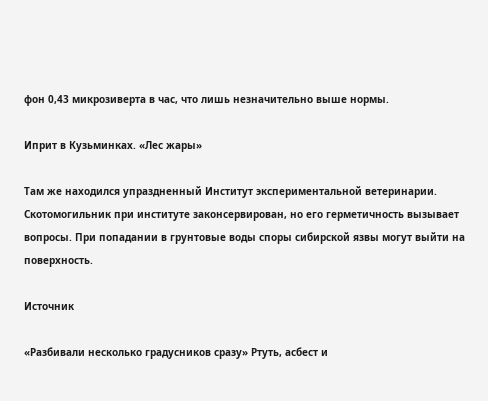фон 0,43 микрозиверта в час, что лишь незначительно выше нормы.

Иприт в Кузьминках. «Лес жары»

Там же находился упраздненный Институт экспериментальной ветеринарии. Скотомогильник при институте законсервирован, но его герметичность вызывает вопросы. При попадании в грунтовые воды споры сибирской язвы могут выйти на поверхность.

Источник

«Разбивали несколько градусников сразу» Ртуть, асбест и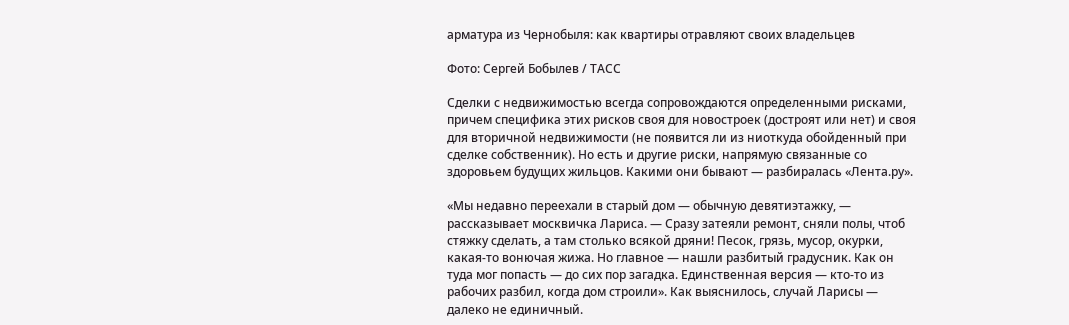арматура из Чернобыля: как квартиры отравляют своих владельцев

Фото: Сергей Бобылев / ТАСС

Сделки с недвижимостью всегда сопровождаются определенными рисками, причем специфика этих рисков своя для новостроек (достроят или нет) и своя для вторичной недвижимости (не появится ли из ниоткуда обойденный при сделке собственник). Но есть и другие риски, напрямую связанные со здоровьем будущих жильцов. Какими они бывают — разбиралась «Лента.ру».

«Мы недавно переехали в старый дом — обычную девятиэтажку, — рассказывает москвичка Лариса. — Сразу затеяли ремонт, сняли полы, чтоб стяжку сделать, а там столько всякой дряни! Песок, грязь, мусор, окурки, какая-то вонючая жижа. Но главное — нашли разбитый градусник. Как он туда мог попасть — до сих пор загадка. Единственная версия — кто-то из рабочих разбил, когда дом строили». Как выяснилось, случай Ларисы — далеко не единичный.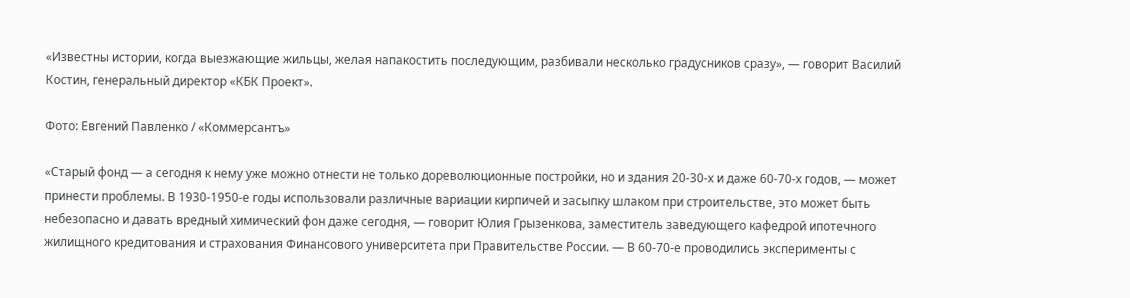«Известны истории, когда выезжающие жильцы, желая напакостить последующим, разбивали несколько градусников сразу», — говорит Василий Костин, генеральный директор «КБК Проект».

Фото: Евгений Павленко / «Коммерсантъ»

«Старый фонд — а сегодня к нему уже можно отнести не только дореволюционные постройки, но и здания 20-30-х и даже 60-70-х годов, — может принести проблемы. В 1930-1950-е годы использовали различные вариации кирпичей и засыпку шлаком при строительстве, это может быть небезопасно и давать вредный химический фон даже сегодня, — говорит Юлия Грызенкова, заместитель заведующего кафедрой ипотечного жилищного кредитования и страхования Финансового университета при Правительстве России. — В 60-70-е проводились эксперименты с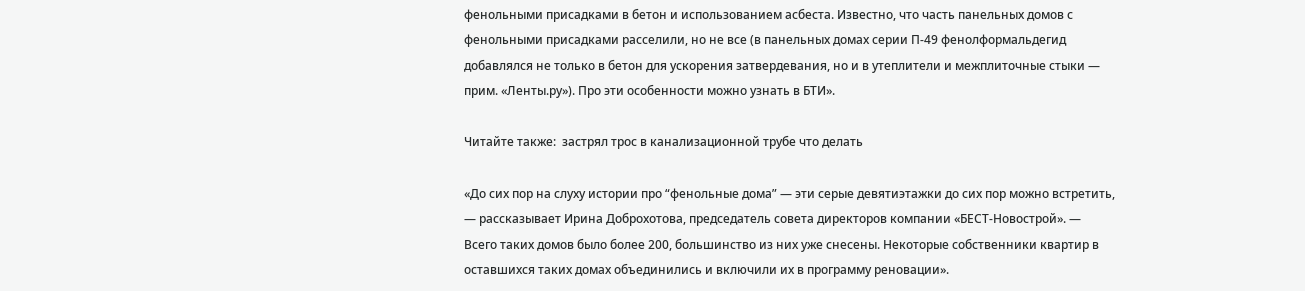фенольными присадками в бетон и использованием асбеста. Известно, что часть панельных домов с фенольными присадками расселили, но не все (в панельных домах серии П-49 фенолформальдегид добавлялся не только в бетон для ускорения затвердевания, но и в утеплители и межплиточные стыки — прим. «Ленты.ру»). Про эти особенности можно узнать в БТИ».

Читайте также:  застрял трос в канализационной трубе что делать

«До сих пор на слуху истории про “фенольные дома” — эти серые девятиэтажки до сих пор можно встретить, — рассказывает Ирина Доброхотова, председатель совета директоров компании «БЕСТ-Новострой». — Всего таких домов было более 200, большинство из них уже снесены. Некоторые собственники квартир в оставшихся таких домах объединились и включили их в программу реновации».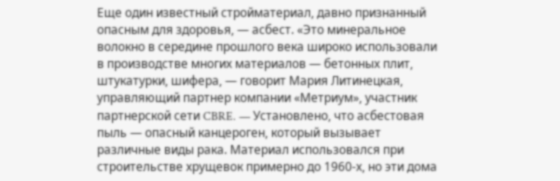Еще один известный стройматериал, давно признанный опасным для здоровья, — асбест. «Это минеральное волокно в середине прошлого века широко использовали в производстве многих материалов — бетонных плит, штукатурки, шифера, — говорит Мария Литинецкая, управляющий партнер компании «Метриум», участник партнерской сети CBRE. — Установлено, что асбестовая пыль — опасный канцероген, который вызывает различные виды рака. Материал использовался при строительстве хрущевок примерно до 1960-х, но эти дома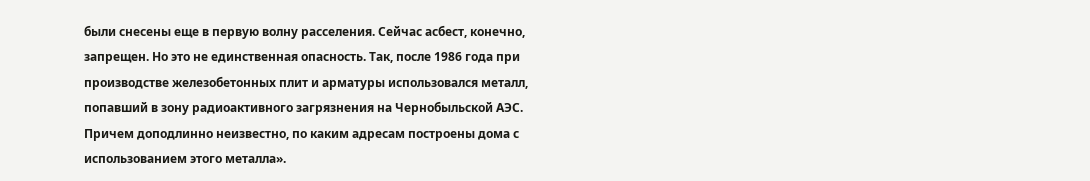были снесены еще в первую волну расселения. Сейчас асбест, конечно, запрещен. Но это не единственная опасность. Так, после 1986 года при производстве железобетонных плит и арматуры использовался металл, попавший в зону радиоактивного загрязнения на Чернобыльской АЭС. Причем доподлинно неизвестно, по каким адресам построены дома с использованием этого металла».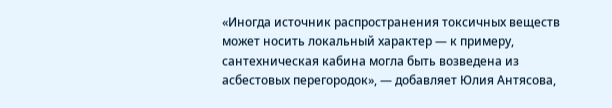«Иногда источник распространения токсичных веществ может носить локальный характер — к примеру, сантехническая кабина могла быть возведена из асбестовых перегородок», — добавляет Юлия Антясова,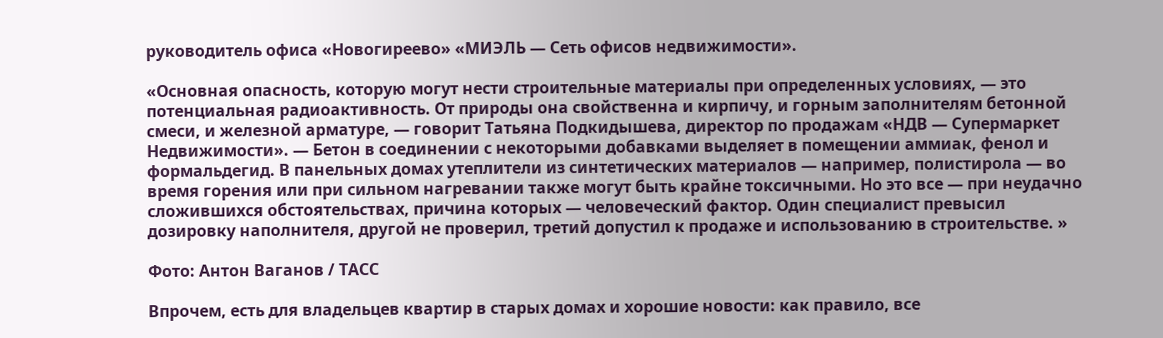руководитель офиса «Новогиреево» «МИЭЛЬ — Сеть офисов недвижимости».

«Основная опасность, которую могут нести строительные материалы при определенных условиях, — это потенциальная радиоактивность. От природы она свойственна и кирпичу, и горным заполнителям бетонной смеси, и железной арматуре, — говорит Татьяна Подкидышева, директор по продажам «НДВ — Супермаркет Недвижимости». — Бетон в соединении с некоторыми добавками выделяет в помещении аммиак, фенол и формальдегид. В панельных домах утеплители из синтетических материалов — например, полистирола — во время горения или при сильном нагревании также могут быть крайне токсичными. Но это все — при неудачно сложившихся обстоятельствах, причина которых — человеческий фактор. Один специалист превысил дозировку наполнителя, другой не проверил, третий допустил к продаже и использованию в строительстве. »

Фото: Антон Ваганов / ТАСС

Впрочем, есть для владельцев квартир в старых домах и хорошие новости: как правило, все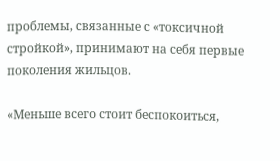проблемы, связанные с «токсичной стройкой», принимают на себя первые поколения жильцов.

«Меньше всего стоит беспокоиться,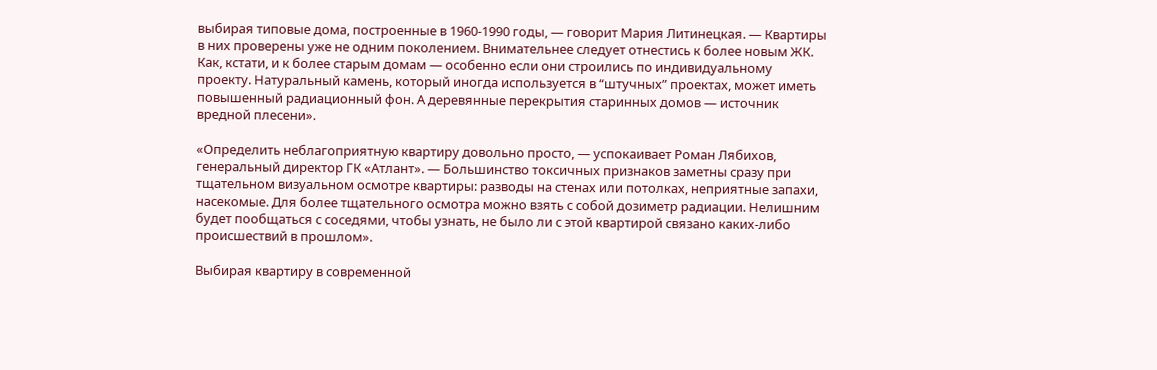выбирая типовые дома, построенные в 1960-1990 годы, — говорит Мария Литинецкая. — Квартиры в них проверены уже не одним поколением. Внимательнее следует отнестись к более новым ЖК. Как, кстати, и к более старым домам — особенно если они строились по индивидуальному проекту. Натуральный камень, который иногда используется в “штучных” проектах, может иметь повышенный радиационный фон. А деревянные перекрытия старинных домов — источник вредной плесени».

«Определить неблагоприятную квартиру довольно просто, — успокаивает Роман Лябихов, генеральный директор ГК «Атлант». — Большинство токсичных признаков заметны сразу при тщательном визуальном осмотре квартиры: разводы на стенах или потолках, неприятные запахи, насекомые. Для более тщательного осмотра можно взять с собой дозиметр радиации. Нелишним будет пообщаться с соседями, чтобы узнать, не было ли с этой квартирой связано каких-либо происшествий в прошлом».

Выбирая квартиру в современной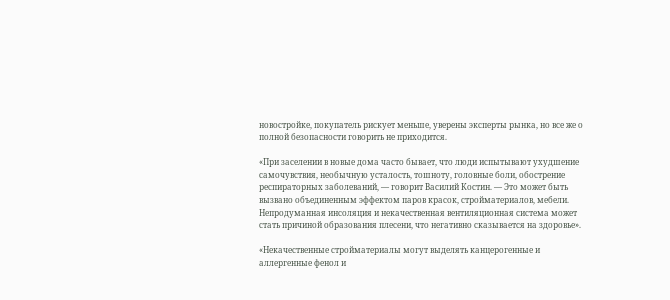новостройке, покупатель рискует меньше, уверены эксперты рынка, но все же о полной безопасности говорить не приходится.

«При заселении в новые дома часто бывает, что люди испытывают ухудшение самочувствия, необычную усталость, тошноту, головные боли, обострение респираторных заболеваний, — говорит Василий Костин. — Это может быть вызвано объединенным эффектом паров красок, стройматериалов, мебели. Непродуманная инсоляция и некачественная вентиляционная система может стать причиной образования плесени, что негативно сказывается на здоровье».

«Некачественные стройматериалы могут выделять канцерогенные и аллергенные фенол и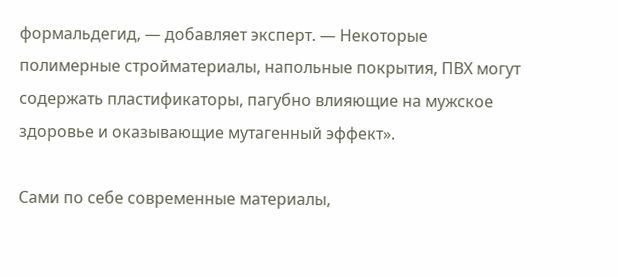формальдегид, — добавляет эксперт. — Некоторые полимерные стройматериалы, напольные покрытия, ПВХ могут содержать пластификаторы, пагубно влияющие на мужское здоровье и оказывающие мутагенный эффект».

Сами по себе современные материалы,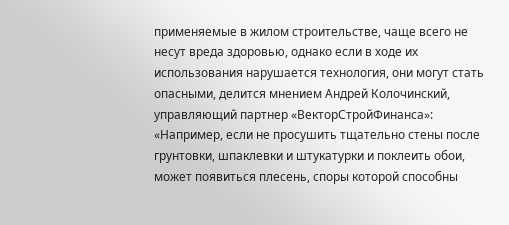применяемые в жилом строительстве, чаще всего не несут вреда здоровью, однако если в ходе их использования нарушается технология, они могут стать опасными, делится мнением Андрей Колочинский, управляющий партнер «ВекторСтройФинанса»: «Например, если не просушить тщательно стены после грунтовки, шпаклевки и штукатурки и поклеить обои, может появиться плесень, споры которой способны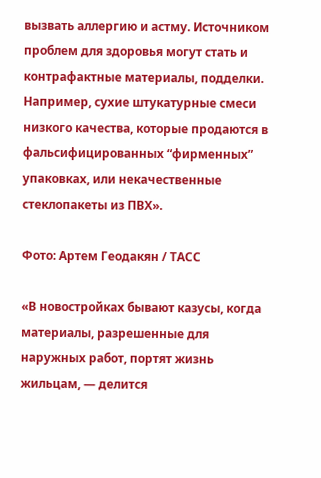вызвать аллергию и астму. Источником проблем для здоровья могут стать и контрафактные материалы, подделки. Например, сухие штукатурные смеси низкого качества, которые продаются в фальсифицированных “фирменных” упаковках, или некачественные стеклопакеты из ПВХ».

Фото: Артем Геодакян / ТАСС

«В новостройках бывают казусы, когда материалы, разрешенные для наружных работ, портят жизнь жильцам, — делится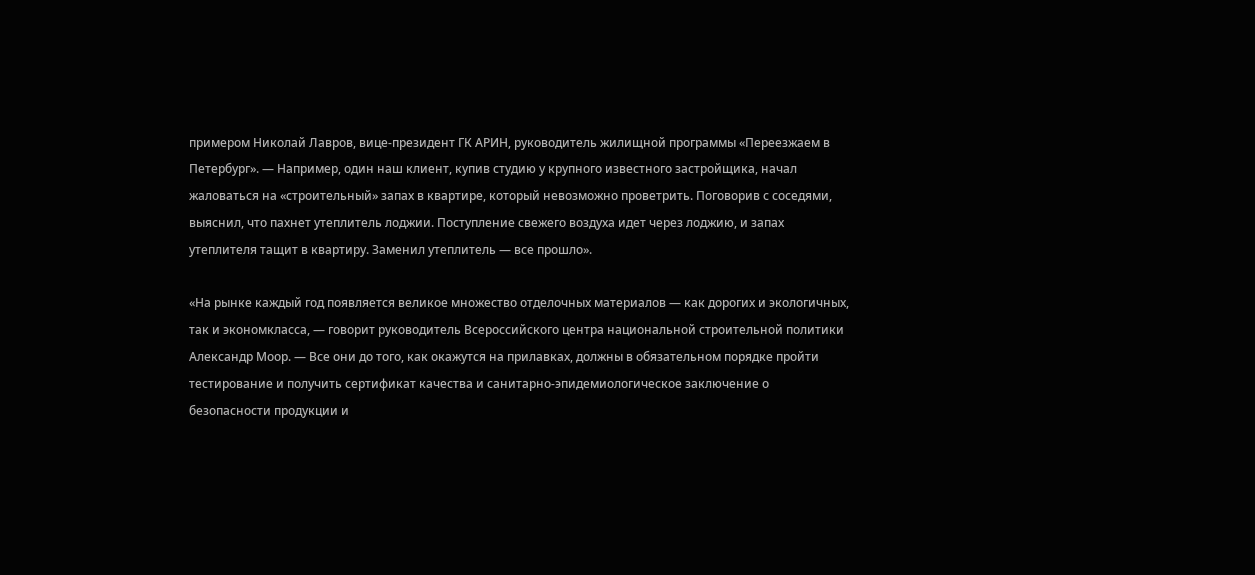примером Николай Лавров, вице-президент ГК АРИН, руководитель жилищной программы «Переезжаем в Петербург». — Например, один наш клиент, купив студию у крупного известного застройщика, начал жаловаться на «строительный» запах в квартире, который невозможно проветрить. Поговорив с соседями, выяснил, что пахнет утеплитель лоджии. Поступление свежего воздуха идет через лоджию, и запах утеплителя тащит в квартиру. Заменил утеплитель — все прошло».

«На рынке каждый год появляется великое множество отделочных материалов — как дорогих и экологичных, так и экономкласса, — говорит руководитель Всероссийского центра национальной строительной политики Александр Моор. — Все они до того, как окажутся на прилавках, должны в обязательном порядке пройти тестирование и получить сертификат качества и санитарно-эпидемиологическое заключение о безопасности продукции и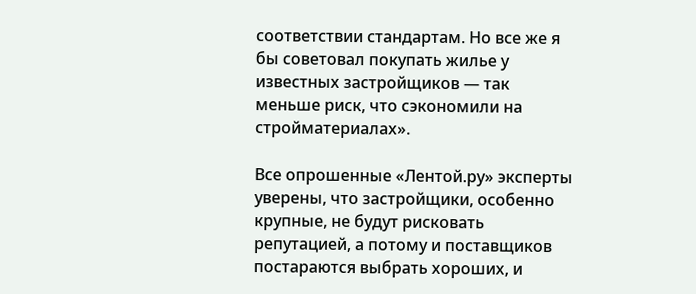соответствии стандартам. Но все же я бы советовал покупать жилье у известных застройщиков — так меньше риск, что сэкономили на стройматериалах».

Все опрошенные «Лентой.ру» эксперты уверены, что застройщики, особенно крупные, не будут рисковать репутацией, а потому и поставщиков постараются выбрать хороших, и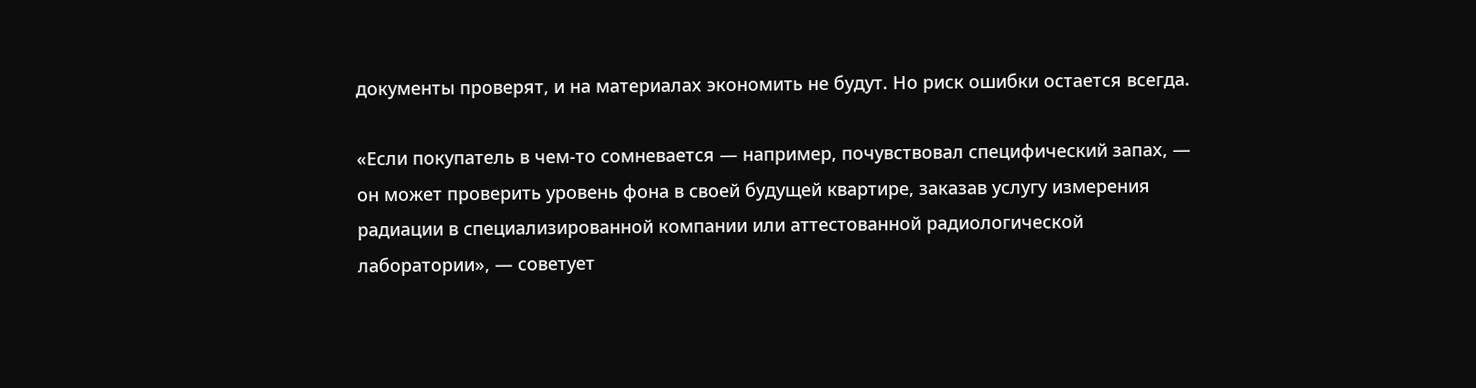документы проверят, и на материалах экономить не будут. Но риск ошибки остается всегда.

«Если покупатель в чем-то сомневается — например, почувствовал специфический запах, — он может проверить уровень фона в своей будущей квартире, заказав услугу измерения радиации в специализированной компании или аттестованной радиологической лаборатории», — советует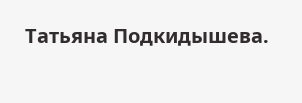Татьяна Подкидышева.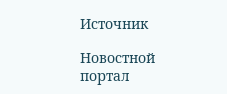Источник

Новостной портал